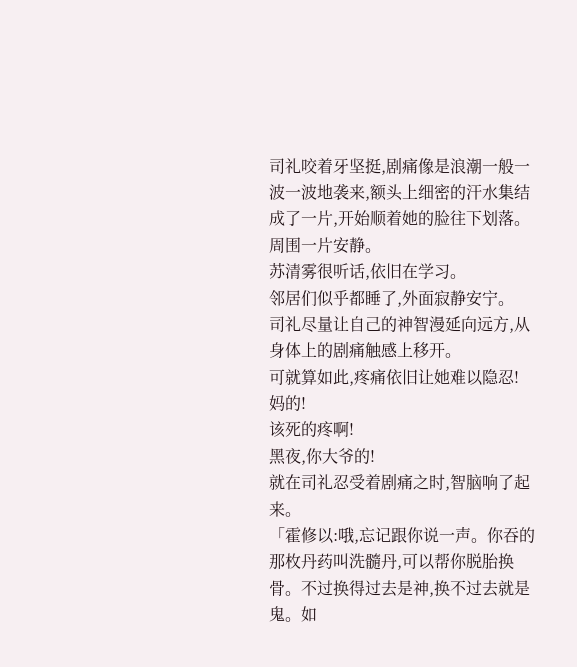司礼咬着牙坚挺,剧痛像是浪潮一般一波一波地袭来,额头上细密的汗水集结成了一片,开始顺着她的脸往下划落。
周围一片安静。
苏清雾很听话,依旧在学习。
邻居们似乎都睡了,外面寂静安宁。
司礼尽量让自己的神智漫延向远方,从身体上的剧痛触感上移开。
可就算如此,疼痛依旧让她难以隐忍!
妈的!
该死的疼啊!
黑夜,你大爷的!
就在司礼忍受着剧痛之时,智脑响了起来。
「霍修以:哦,忘记跟你说一声。你吞的那枚丹药叫洗髓丹,可以帮你脱胎换骨。不过换得过去是神,换不过去就是鬼。如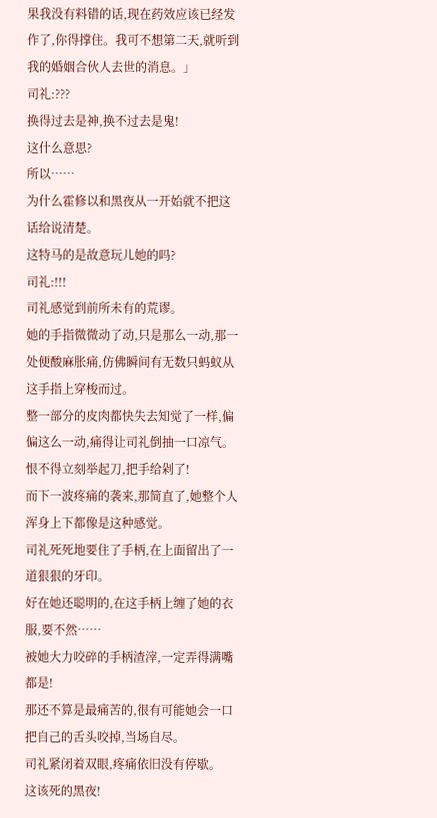果我没有料错的话,现在药效应该已经发作了,你得撑住。我可不想第二天,就听到我的婚姻合伙人去世的消息。」
司礼:???
换得过去是神,换不过去是鬼!
这什么意思?
所以……
为什么霍修以和黑夜从一开始就不把这话给说清楚。
这特马的是故意玩儿她的吗?
司礼:!!!
司礼感觉到前所未有的荒谬。
她的手指微微动了动,只是那么一动,那一处便酸麻胀痛,仿佛瞬间有无数只蚂蚁从这手指上穿梭而过。
整一部分的皮肉都快失去知觉了一样,偏偏这么一动,痛得让司礼倒抽一口凉气。
恨不得立刻举起刀,把手给剁了!
而下一波疼痛的袭来,那简直了,她整个人浑身上下都像是这种感觉。
司礼死死地要住了手柄,在上面留出了一道狠狠的牙印。
好在她还聪明的,在这手柄上缠了她的衣服,要不然……
被她大力咬碎的手柄渣滓,一定弄得满嘴都是!
那还不算是最痛苦的,很有可能她会一口把自己的舌头咬掉,当场自尽。
司礼紧闭着双眼,疼痛依旧没有停歇。
这该死的黑夜!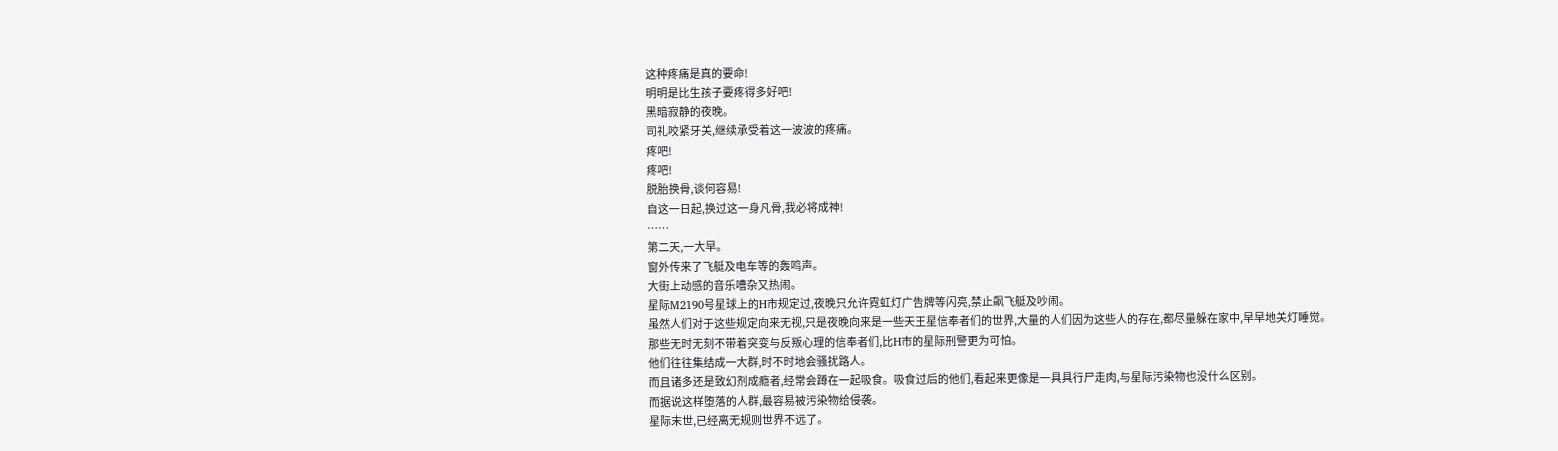这种疼痛是真的要命!
明明是比生孩子要疼得多好吧!
黑暗寂静的夜晚。
司礼咬紧牙关,继续承受着这一波波的疼痛。
疼吧!
疼吧!
脱胎换骨,谈何容易!
自这一日起,换过这一身凡骨,我必将成神!
……
第二天,一大早。
窗外传来了飞艇及电车等的轰鸣声。
大街上动感的音乐嘈杂又热闹。
星际M2190号星球上的H市规定过,夜晚只允许霓虹灯广告牌等闪亮,禁止飙飞艇及吵闹。
虽然人们对于这些规定向来无视,只是夜晚向来是一些天王星信奉者们的世界,大量的人们因为这些人的存在,都尽量躲在家中,早早地关灯睡觉。
那些无时无刻不带着突变与反叛心理的信奉者们,比H市的星际刑警更为可怕。
他们往往集结成一大群,时不时地会骚扰路人。
而且诸多还是致幻剂成瘾者,经常会蹲在一起吸食。吸食过后的他们,看起来更像是一具具行尸走肉,与星际污染物也没什么区别。
而据说这样堕落的人群,最容易被污染物给侵袭。
星际末世,已经离无规则世界不远了。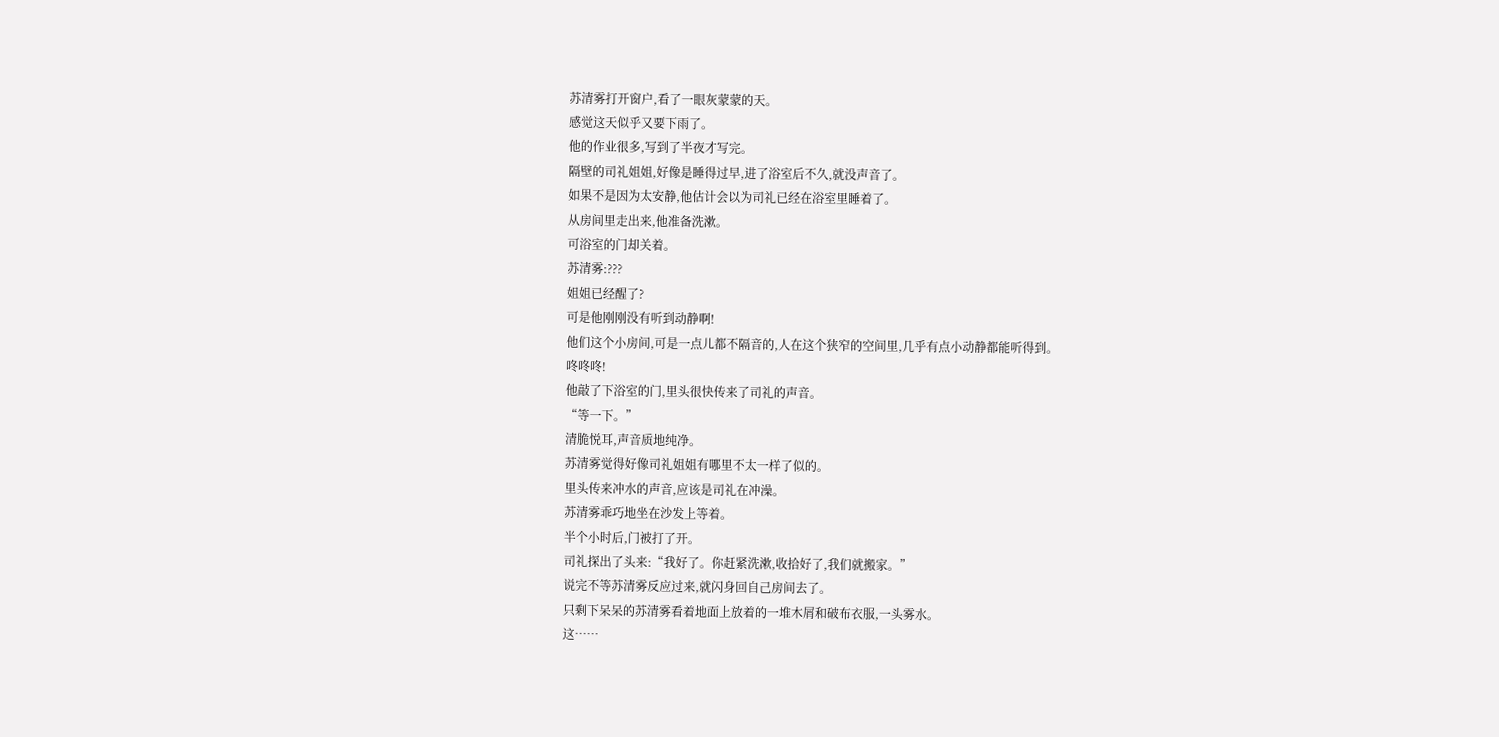苏清雾打开窗户,看了一眼灰蒙蒙的天。
感觉这天似乎又要下雨了。
他的作业很多,写到了半夜才写完。
隔壁的司礼姐姐,好像是睡得过早,进了浴室后不久,就没声音了。
如果不是因为太安静,他估计会以为司礼已经在浴室里睡着了。
从房间里走出来,他准备洗漱。
可浴室的门却关着。
苏清雾:???
姐姐已经醒了?
可是他刚刚没有听到动静啊!
他们这个小房间,可是一点儿都不隔音的,人在这个狭窄的空间里,几乎有点小动静都能听得到。
咚咚咚!
他敲了下浴室的门,里头很快传来了司礼的声音。
“等一下。”
清脆悦耳,声音质地纯净。
苏清雾觉得好像司礼姐姐有哪里不太一样了似的。
里头传来冲水的声音,应该是司礼在冲澡。
苏清雾乖巧地坐在沙发上等着。
半个小时后,门被打了开。
司礼探出了头来:“我好了。你赶紧洗漱,收拾好了,我们就搬家。”
说完不等苏清雾反应过来,就闪身回自己房间去了。
只剩下呆呆的苏清雾看着地面上放着的一堆木屑和破布衣服,一头雾水。
这……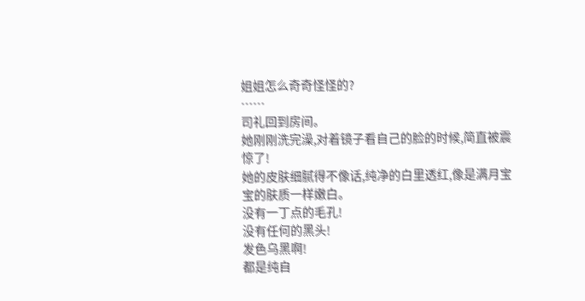姐姐怎么奇奇怪怪的?
……
司礼回到房间。
她刚刚洗完澡,对着镜子看自己的脸的时候,简直被震惊了!
她的皮肤细腻得不像话,纯净的白里透红,像是满月宝宝的肤质一样嫩白。
没有一丁点的毛孔!
没有任何的黑头!
发色乌黑啊!
都是纯自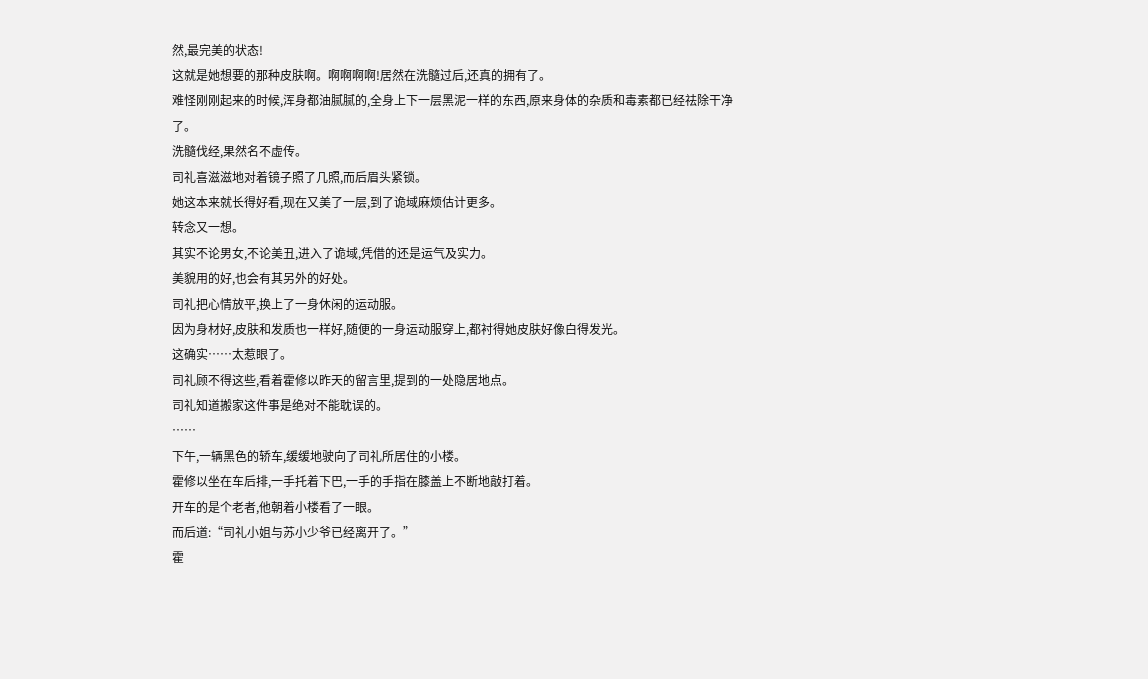然,最完美的状态!
这就是她想要的那种皮肤啊。啊啊啊啊!居然在洗髓过后,还真的拥有了。
难怪刚刚起来的时候,浑身都油腻腻的,全身上下一层黑泥一样的东西,原来身体的杂质和毒素都已经祛除干净了。
洗髓伐经,果然名不虚传。
司礼喜滋滋地对着镜子照了几照,而后眉头紧锁。
她这本来就长得好看,现在又美了一层,到了诡域麻烦估计更多。
转念又一想。
其实不论男女,不论美丑,进入了诡域,凭借的还是运气及实力。
美貌用的好,也会有其另外的好处。
司礼把心情放平,换上了一身休闲的运动服。
因为身材好,皮肤和发质也一样好,随便的一身运动服穿上,都衬得她皮肤好像白得发光。
这确实……太惹眼了。
司礼顾不得这些,看着霍修以昨天的留言里,提到的一处隐居地点。
司礼知道搬家这件事是绝对不能耽误的。
……
下午,一辆黑色的轿车,缓缓地驶向了司礼所居住的小楼。
霍修以坐在车后排,一手托着下巴,一手的手指在膝盖上不断地敲打着。
开车的是个老者,他朝着小楼看了一眼。
而后道:“司礼小姐与苏小少爷已经离开了。”
霍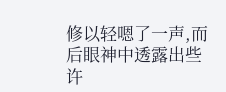修以轻嗯了一声,而后眼神中透露出些许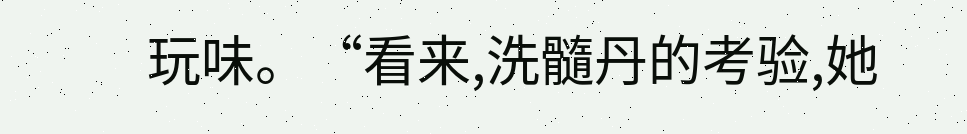玩味。“看来,洗髓丹的考验,她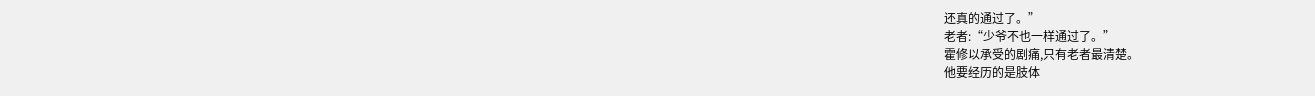还真的通过了。”
老者:“少爷不也一样通过了。”
霍修以承受的剧痛,只有老者最清楚。
他要经历的是肢体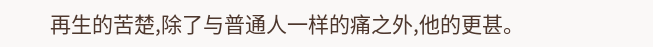再生的苦楚,除了与普通人一样的痛之外,他的更甚。